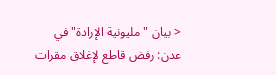< بيان "مليونية الإرادة" في عدن: رفض قاطع لإغلاق مقرات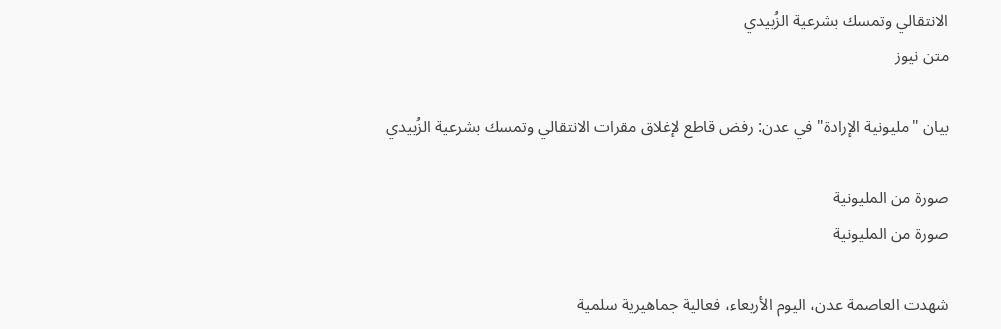الانتقالي وتمسك بشرعية الزُبيدي
متن نيوز

بيان "مليونية الإرادة" في عدن: رفض قاطع لإغلاق مقرات الانتقالي وتمسك بشرعية الزُبيدي

صورة من المليونية
صورة من المليونية

شهدت العاصمة عدن، اليوم الأربعاء، فعالية جماهيرية سلمية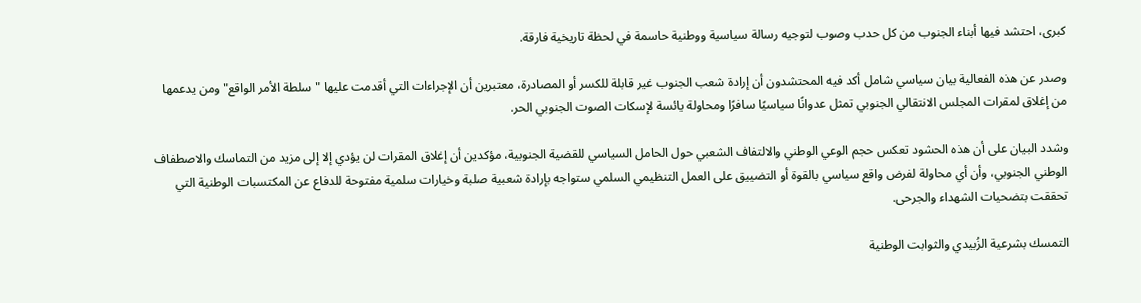كبرى، احتشد فيها أبناء الجنوب من كل حدب وصوب لتوجيه رسالة سياسية ووطنية حاسمة في لحظة تاريخية فارقة.

وصدر عن هذه الفعالية بيان سياسي شامل أكد فيه المحتشدون أن إرادة شعب الجنوب غير قابلة للكسر أو المصادرة، معتبرين أن الإجراءات التي أقدمت عليها "سلطة الأمر الواقع" ومن يدعمها من إغلاق لمقرات المجلس الانتقالي الجنوبي تمثل عدوانًا سياسيًا سافرًا ومحاولة يائسة لإسكات الصوت الجنوبي الحر.

وشدد البيان على أن هذه الحشود تعكس حجم الوعي الوطني والالتفاف الشعبي حول الحامل السياسي للقضية الجنوبية، مؤكدين أن إغلاق المقرات لن يؤدي إلا إلى مزيد من التماسك والاصطفاف الوطني الجنوبي، وأن أي محاولة لفرض واقع سياسي بالقوة أو التضييق على العمل التنظيمي السلمي ستواجه بإرادة شعبية صلبة وخيارات سلمية مفتوحة للدفاع عن المكتسبات الوطنية التي تحققت بتضحيات الشهداء والجرحى.

التمسك بشرعية الزُبيدي والثوابت الوطنية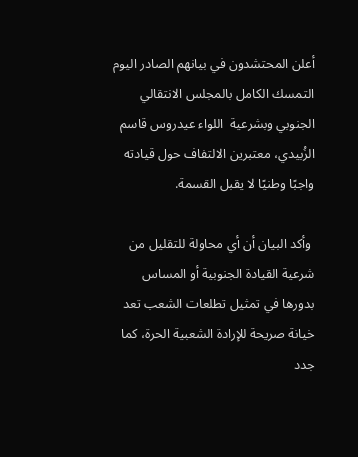أعلن المحتشدون في بيانهم الصادر اليوم التمسك الكامل بالمجلس الانتقالي الجنوبي وبشرعية  اللواء عيدروس قاسم الزُبيدي، معتبرين الالتفاف حول قيادته واجبًا وطنيًا لا يقبل القسمة.

 وأكد البيان أن أي محاولة للتقليل من شرعية القيادة الجنوبية أو المساس بدورها في تمثيل تطلعات الشعب تعد خيانة صريحة للإرادة الشعبية الحرة، كما جدد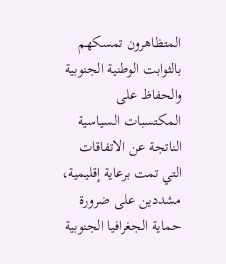المتظاهرون تمسكهم بالثوابت الوطنية الجنوبية والحفاظ على المكتسبات السياسية الناتجة عن الاتفاقات التي تمت برعاية إقليمية، مشددين على ضرورة حماية الجغرافيا الجنوبية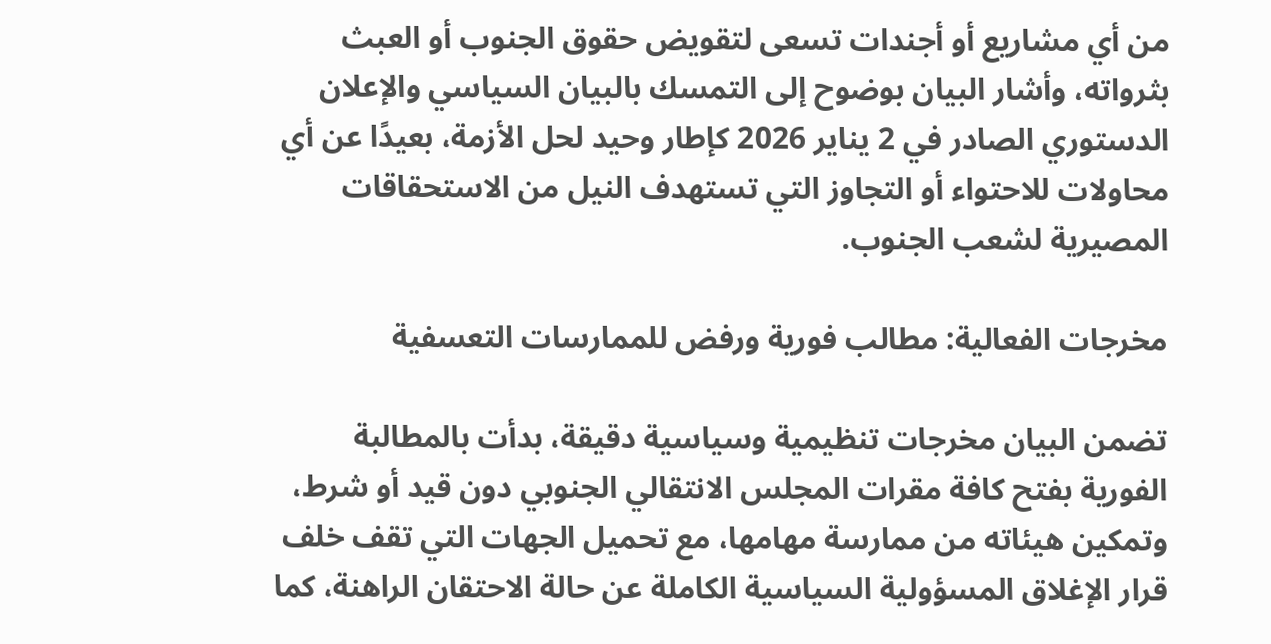من أي مشاريع أو أجندات تسعى لتقويض حقوق الجنوب أو العبث بثرواته، وأشار البيان بوضوح إلى التمسك بالبيان السياسي والإعلان الدستوري الصادر في 2 يناير 2026 كإطار وحيد لحل الأزمة، بعيدًا عن أي محاولات للاحتواء أو التجاوز التي تستهدف النيل من الاستحقاقات المصيرية لشعب الجنوب.

مخرجات الفعالية: مطالب فورية ورفض للممارسات التعسفية

تضمن البيان مخرجات تنظيمية وسياسية دقيقة، بدأت بالمطالبة الفورية بفتح كافة مقرات المجلس الانتقالي الجنوبي دون قيد أو شرط، وتمكين هيئاته من ممارسة مهامها، مع تحميل الجهات التي تقف خلف قرار الإغلاق المسؤولية السياسية الكاملة عن حالة الاحتقان الراهنة، كما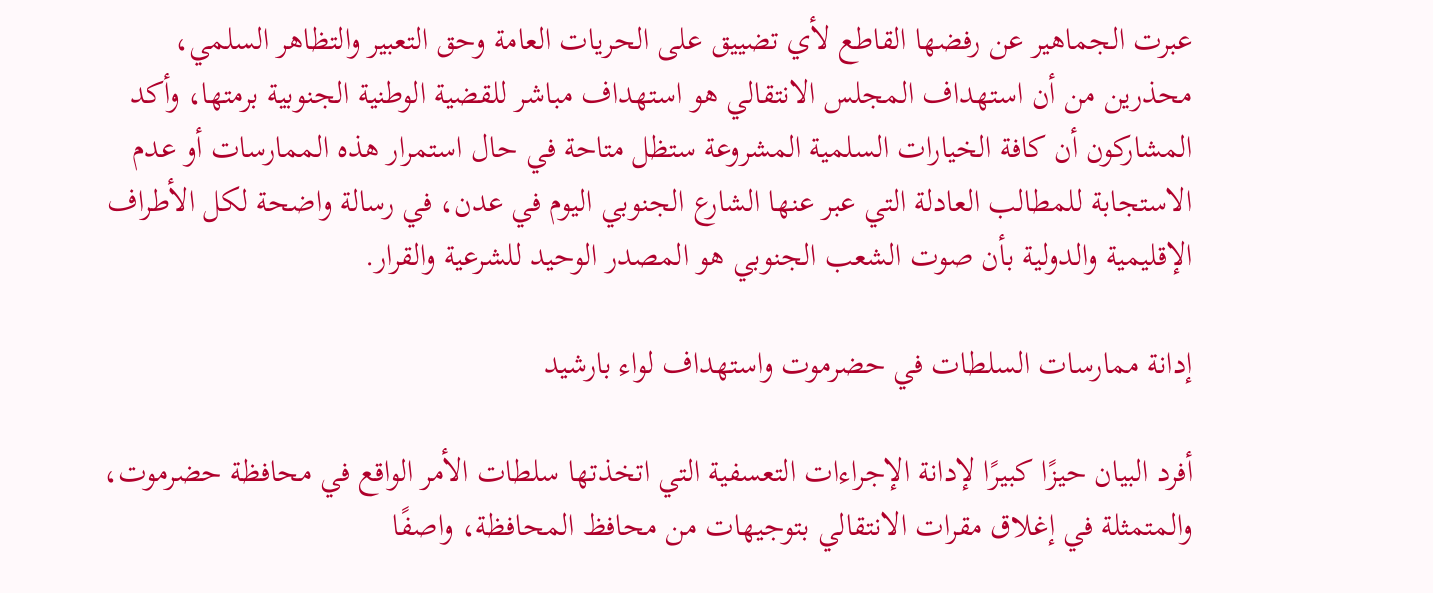عبرت الجماهير عن رفضها القاطع لأي تضييق على الحريات العامة وحق التعبير والتظاهر السلمي، محذرين من أن استهداف المجلس الانتقالي هو استهداف مباشر للقضية الوطنية الجنوبية برمتها، وأكد المشاركون أن كافة الخيارات السلمية المشروعة ستظل متاحة في حال استمرار هذه الممارسات أو عدم الاستجابة للمطالب العادلة التي عبر عنها الشارع الجنوبي اليوم في عدن، في رسالة واضحة لكل الأطراف الإقليمية والدولية بأن صوت الشعب الجنوبي هو المصدر الوحيد للشرعية والقرار.

إدانة ممارسات السلطات في حضرموت واستهداف لواء بارشيد

أفرد البيان حيزًا كبيرًا لإدانة الإجراءات التعسفية التي اتخذتها سلطات الأمر الواقع في محافظة حضرموت، والمتمثلة في إغلاق مقرات الانتقالي بتوجيهات من محافظ المحافظة، واصفًا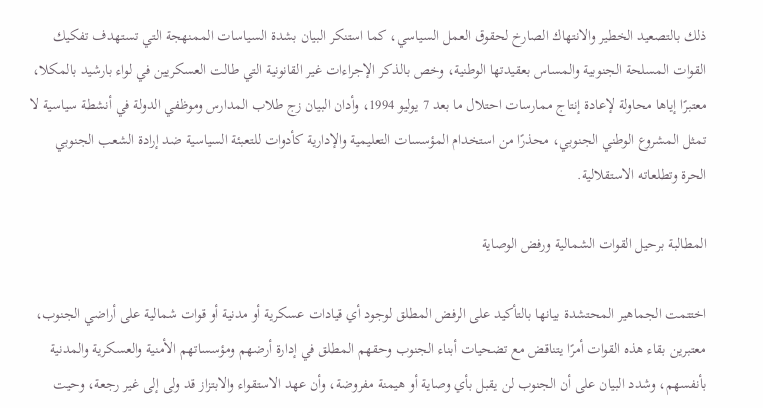ذلك بالتصعيد الخطير والانتهاك الصارخ لحقوق العمل السياسي، كما استنكر البيان بشدة السياسات الممنهجة التي تستهدف تفكيك القوات المسلحة الجنوبية والمساس بعقيدتها الوطنية، وخص بالذكر الإجراءات غير القانونية التي طالت العسكريين في لواء بارشيد بالمكلا، معتبرًا إياها محاولة لإعادة إنتاج ممارسات احتلال ما بعد 7 يوليو 1994، وأدان البيان زج طلاب المدارس وموظفي الدولة في أنشطة سياسية لا تمثل المشروع الوطني الجنوبي، محذرًا من استخدام المؤسسات التعليمية والإدارية كأدوات للتعبئة السياسية ضد إرادة الشعب الجنوبي الحرة وتطلعاته الاستقلالية.

المطالبة برحيل القوات الشمالية ورفض الوصاية

اختتمت الجماهير المحتشدة بيانها بالتأكيد على الرفض المطلق لوجود أي قيادات عسكرية أو مدنية أو قوات شمالية على أراضي الجنوب، معتبرين بقاء هذه القوات أمرًا يتناقض مع تضحيات أبناء الجنوب وحقهم المطلق في إدارة أرضهم ومؤسساتهم الأمنية والعسكرية والمدنية بأنفسهم، وشدد البيان على أن الجنوب لن يقبل بأي وصاية أو هيمنة مفروضة، وأن عهد الاستقواء والابتزاز قد ولى إلى غير رجعة، وحيت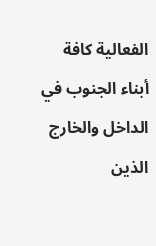الفعالية كافة أبناء الجنوب في الداخل والخارج الذين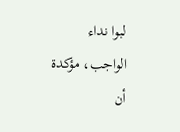لبوا نداء الواجب، مؤكدة أن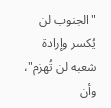"الجنوب لن يُكسر وإرادة شعبه لن تُهزم"، وأن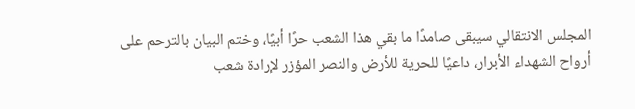المجلس الانتقالي سيبقى صامدًا ما بقي هذا الشعب حرًا أبيًا، وختم البيان بالترحم على أرواح الشهداء الأبرار، داعيًا للحرية للأرض والنصر المؤزر لإرادة شعب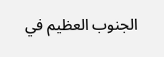الجنوب العظيم في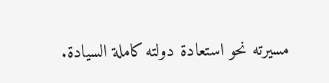مسيرته نحو استعادة دولته كاملة السيادة.